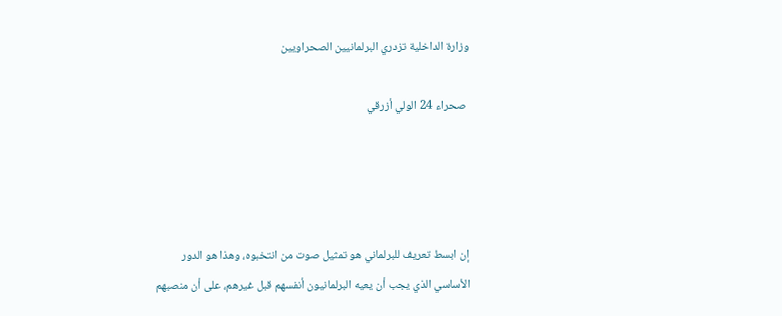وزارة الداخلية تزدري البرلمانيين الصحراويين

 صحراء 24 الولي أزرقي




إن ابسط تعريف للبرلماني هو تمثيل صوت من انتخبوه، وهذا هو الدور الأساسي الذي يجب أن يعيه البرلمانيون أنفسهم قبل غيرهم، على أن منصبهم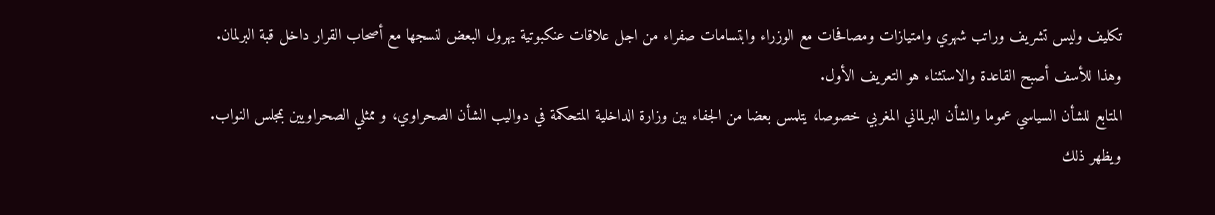تكليف وليس تشريف وراتب شهري وامتيازات ومصافحات مع الوزراء وابتسامات صفراء من اجل علاقات عنكبوتية يهرول البعض لنسجها مع أصحاب القرار داخل قبة البرلمان. وهذا للأسف أصبح القاعدة والاستثناء هو التعريف الأول.
المتابع للشأن السياسي عموما والشأن البرلماني المغربي خصوصا، يتلمس بعضا من الجفاء بين وزارة الداخلية المتحكمة في دواليب الشأن الصحراوي، و ممثلي الصحراويين بمجلس النواب. ويظهر ذلك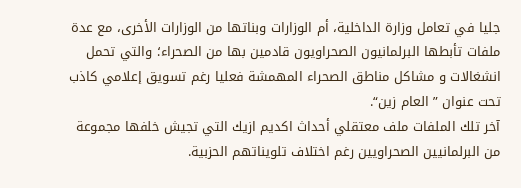جليا في تعامل وزارة الداخلية، أم الوزارات وبناتها من الوزارات الأخرى، مع عدة ملفات تأبطها البرلمانيون الصحراويون قادمين بها من الصحراء؛ والتي تحمل انشغالات و مشاكل مناطق الصحراء المهمشة فعليا رغم تسويق إعلامي كاذب تحت عنوان ” العام زين“.
آخر تلك الملفات ملف معتقلي أحداث اكديم ازيك التي تجيش خلفها مجموعة من البرلمانيين الصحراويين رغم اختلاف تلويناتهم الحزبية.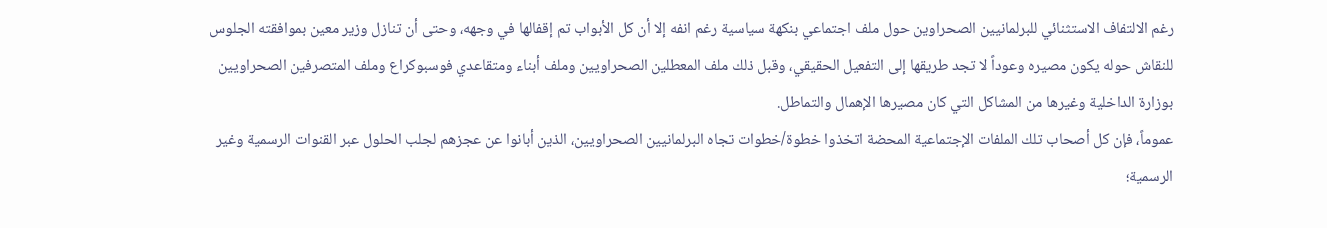رغم الالتفاف الاستثنائي للبرلمانيين الصحراوين حول ملف اجتماعي بنكهة سياسية رغم انفه إلا أن كل الأبواب تم إقفالها في وجهه، وحتى أن تنازل وزير معين بموافقته الجلوس للنقاش حوله يكون مصيره وعوداً لا تجد طريقها إلى التفعيل الحقيقي، وقبل ذلك ملف المعطلين الصحراويين وملف أبناء ومتقاعدي فوسبوكراع وملف المتصرفين الصحراويين بوزارة الداخلية وغيرها من المشاكل التي كان مصيرها الإهمال والتماطل.
عموماً، فإن كل أصحاب تلك الملفات الإجتماعية المحضة اتخذوا خطوة/خطوات تجاه البرلمانيين الصحراويين، الذين أبانوا عن عجزهم لجلب الحلول عبر القنوات الرسمية وغير الرسمية؛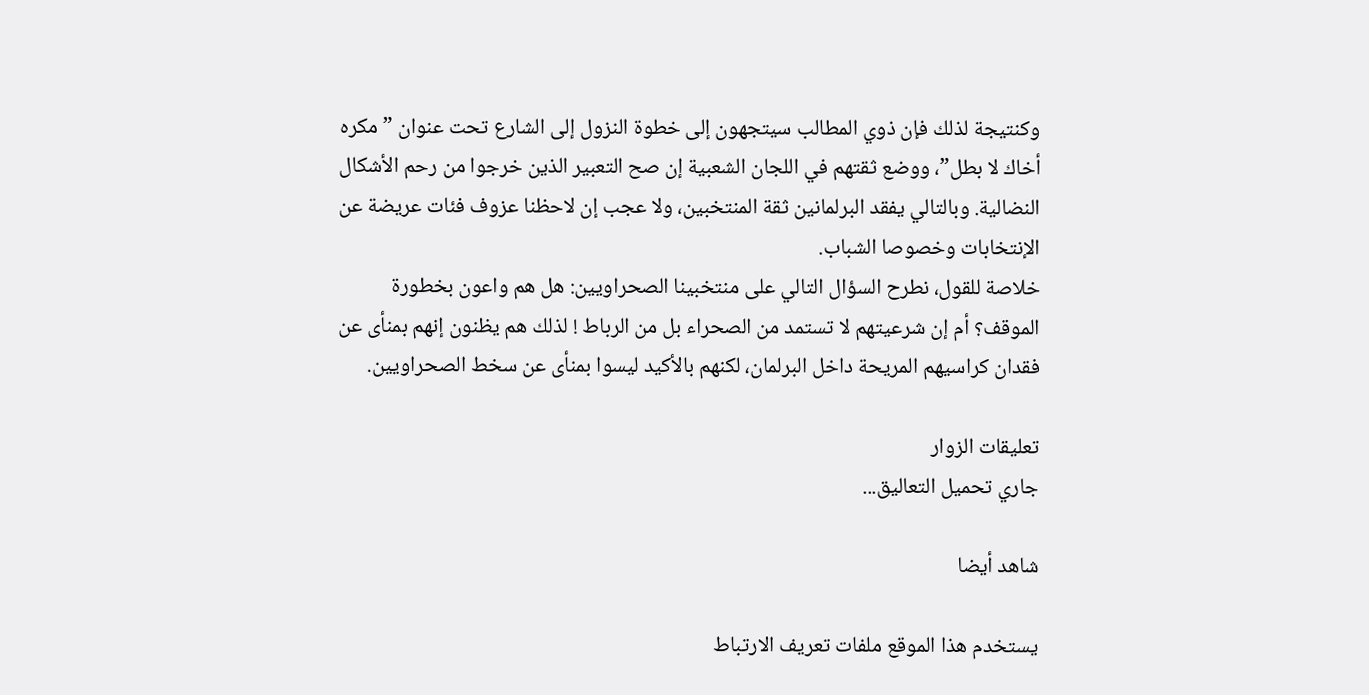وكنتيجة لذلك فإن ذوي المطالب سيتجهون إلى خطوة النزول إلى الشارع تحت عنوان ” مكره أخاك لا بطل”، ووضع ثقتهم في اللجان الشعبية إن صح التعبير الذين خرجوا من رحم الأشكال النضالية. وبالتالي يفقد البرلمانين ثقة المنتخبين، ولا عجب إن لاحظنا عزوف فئات عريضة عن الإنتخابات وخصوصا الشباب.
خلاصة للقول، نطرح السؤال التالي على منتخبينا الصحراويين: هل هم واعون بخطورة الموقف؟ أم إن شرعيتهم لا تستمد من الصحراء بل من الرباط ! لذلك هم يظنون إنهم بمنأى عن فقدان كراسيهم المريحة داخل البرلمان، لكنهم بالأكيد ليسوا بمنأى عن سخط الصحراويين.

تعليقات الزوار
جاري تحميل التعاليق...

شاهد أيضا

يستخدم هذا الموقع ملفات تعريف الارتباط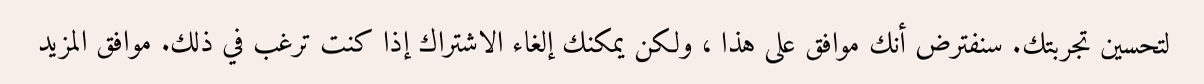لتحسين تجربتك. سنفترض أنك موافق على هذا ، ولكن يمكنك إلغاء الاشتراك إذا كنت ترغب في ذلك. موافق المزيد